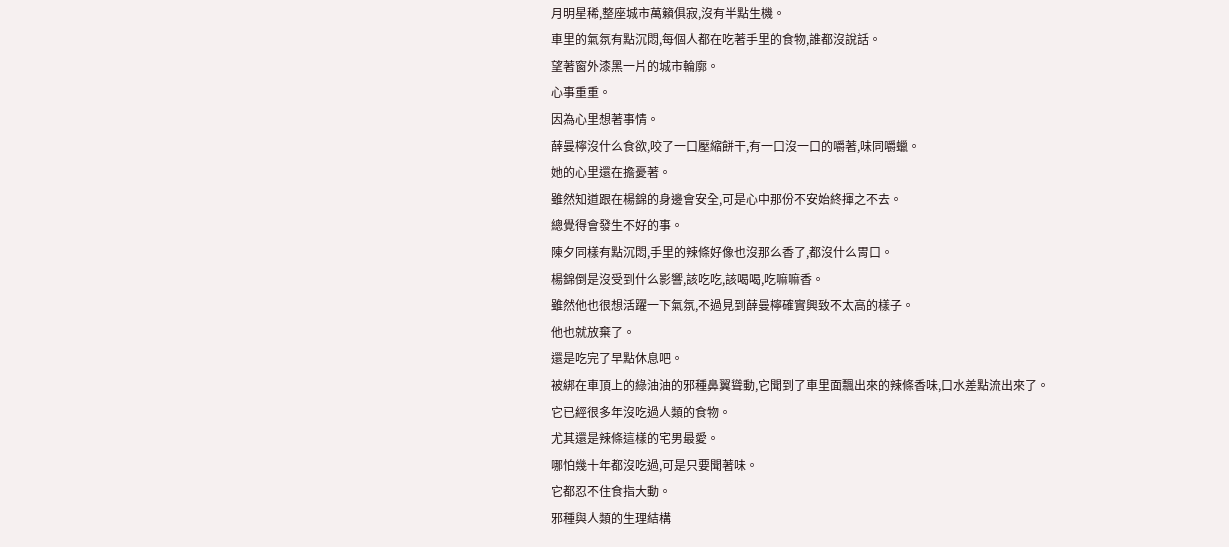月明星稀,整座城市萬籟俱寂,沒有半點生機。
車里的氣氛有點沉悶,每個人都在吃著手里的食物,誰都沒說話。
望著窗外漆黑一片的城市輪廓。
心事重重。
因為心里想著事情。
薛曼檸沒什么食欲,咬了一口壓縮餅干,有一口沒一口的嚼著,味同嚼蠟。
她的心里還在擔憂著。
雖然知道跟在楊錦的身邊會安全,可是心中那份不安始終揮之不去。
總覺得會發生不好的事。
陳夕同樣有點沉悶,手里的辣條好像也沒那么香了,都沒什么胃口。
楊錦倒是沒受到什么影響,該吃吃,該喝喝,吃嘛嘛香。
雖然他也很想活躍一下氣氛,不過見到薛曼檸確實興致不太高的樣子。
他也就放棄了。
還是吃完了早點休息吧。
被綁在車頂上的綠油油的邪種鼻翼聳動,它聞到了車里面飄出來的辣條香味,口水差點流出來了。
它已經很多年沒吃過人類的食物。
尤其還是辣條這樣的宅男最愛。
哪怕幾十年都沒吃過,可是只要聞著味。
它都忍不住食指大動。
邪種與人類的生理結構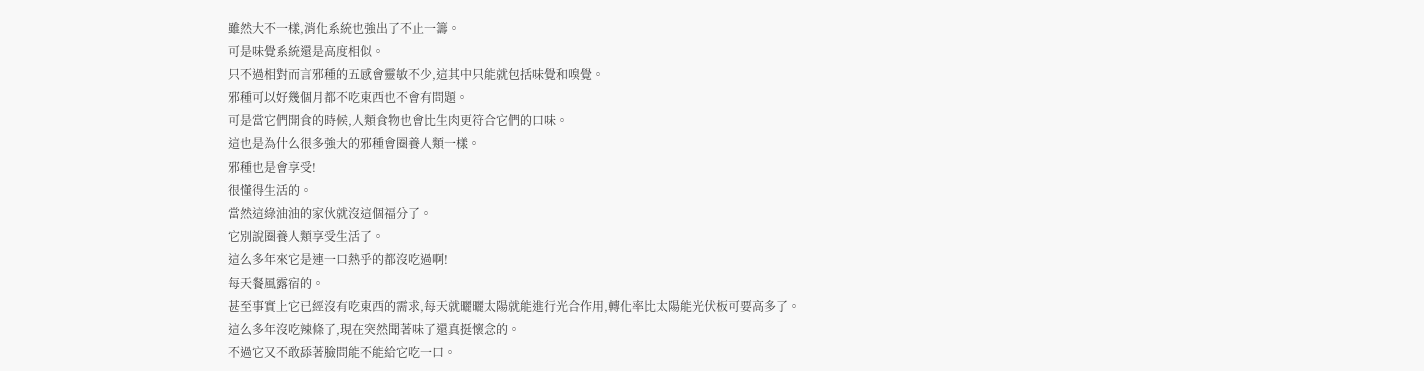雖然大不一樣,消化系統也強出了不止一籌。
可是味覺系統還是高度相似。
只不過相對而言邪種的五感會靈敏不少,這其中只能就包括味覺和嗅覺。
邪種可以好幾個月都不吃東西也不會有問題。
可是當它們開食的時候,人類食物也會比生肉更符合它們的口味。
這也是為什么很多強大的邪種會圈養人類一樣。
邪種也是會享受!
很懂得生活的。
當然這綠油油的家伙就沒這個福分了。
它別說圈養人類享受生活了。
這么多年來它是連一口熱乎的都沒吃過啊!
每天餐風露宿的。
甚至事實上它已經沒有吃東西的需求,每天就曬曬太陽就能進行光合作用,轉化率比太陽能光伏板可要高多了。
這么多年沒吃辣條了,現在突然聞著味了還真挺懷念的。
不過它又不敢舔著臉問能不能給它吃一口。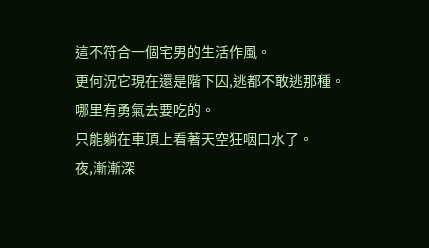這不符合一個宅男的生活作風。
更何況它現在還是階下囚,逃都不敢逃那種。
哪里有勇氣去要吃的。
只能躺在車頂上看著天空狂咽口水了。
夜,漸漸深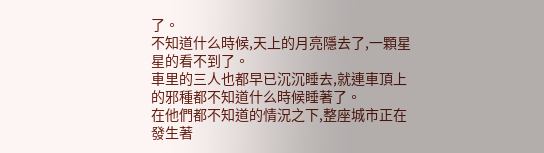了。
不知道什么時候,天上的月亮隱去了,一顆星星的看不到了。
車里的三人也都早已沉沉睡去,就連車頂上的邪種都不知道什么時候睡著了。
在他們都不知道的情況之下,整座城市正在發生著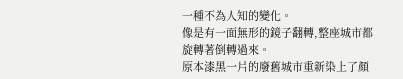一種不為人知的變化。
像是有一面無形的鏡子翻轉,整座城市都旋轉著倒轉過來。
原本漆黑一片的廢舊城市重新染上了顏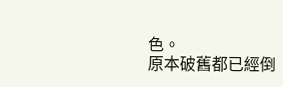色。
原本破舊都已經倒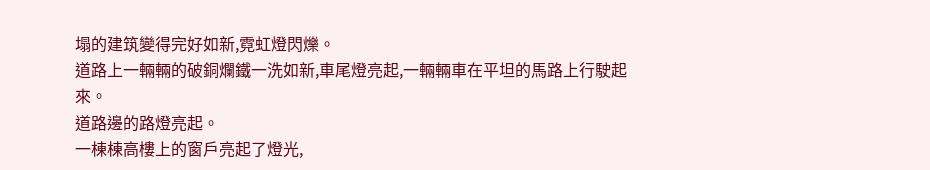塌的建筑變得完好如新,霓虹燈閃爍。
道路上一輛輛的破銅爛鐵一洗如新,車尾燈亮起,一輛輛車在平坦的馬路上行駛起來。
道路邊的路燈亮起。
一棟棟高樓上的窗戶亮起了燈光,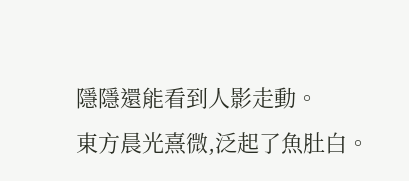隱隱還能看到人影走動。
東方晨光熹微,泛起了魚肚白。